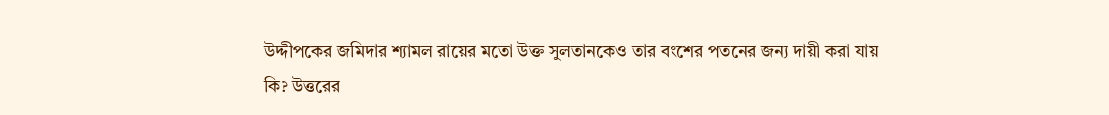উদ্দীপকের জমিদার শ্যামল রায়ের মতো উক্ত সুলতানকেও তার বংশের পতনের জন্য দায়ী করা যায় কি? উত্তরের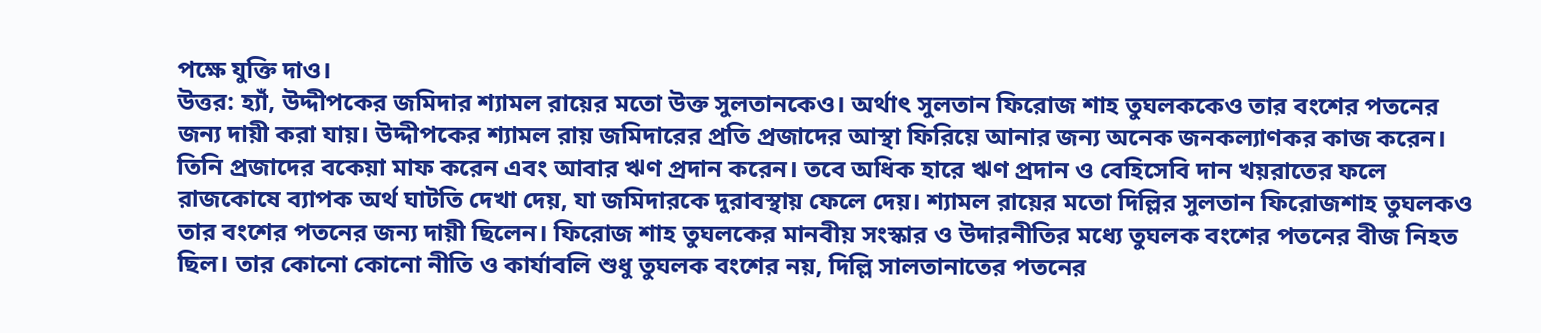পক্ষে যুক্তি দাও।
উত্তর: হ্যাঁ, উদ্দীপকের জমিদার শ্যামল রায়ের মতো উক্ত সুলতানকেও। অর্থাৎ সুলতান ফিরোজ শাহ তুঘলককেও তার বংশের পতনের জন্য দায়ী করা যায়। উদ্দীপকের শ্যামল রায় জমিদারের প্রতি প্রজাদের আস্থা ফিরিয়ে আনার জন্য অনেক জনকল্যাণকর কাজ করেন। তিনি প্রজাদের বকেয়া মাফ করেন এবং আবার ঋণ প্রদান করেন। তবে অধিক হারে ঋণ প্রদান ও বেহিসেবি দান খয়রাতের ফলে রাজকোষে ব্যাপক অর্থ ঘাটতি দেখা দেয়, যা জমিদারকে দুরাবস্থায় ফেলে দেয়। শ্যামল রায়ের মতো দিল্লির সুলতান ফিরোজশাহ তুঘলকও তার বংশের পতনের জন্য দায়ী ছিলেন। ফিরোজ শাহ তুঘলকের মানবীয় সংস্কার ও উদারনীতির মধ্যে তুঘলক বংশের পতনের বীজ নিহত ছিল। তার কোনো কোনো নীতি ও কার্যাবলি শুধু তুঘলক বংশের নয়, দিল্লি সালতানাতের পতনের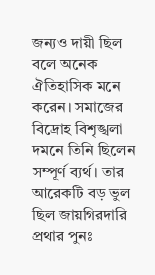জন্যও দায়ী ছিল বলে অনেক ঐতিহাসিক মনে করেন। সমাজের বিদ্রোহ বিশৃঙ্খলা দমনে তিনি ছিলেন সম্পূর্ণ ব্যর্থ। তার আরেকটি বড় ভুল ছিল জায়গিরদারি প্রথার পুনঃ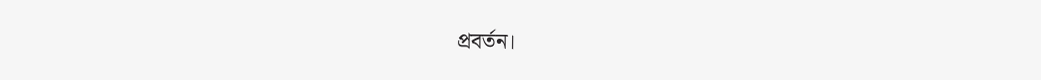প্রবর্তন।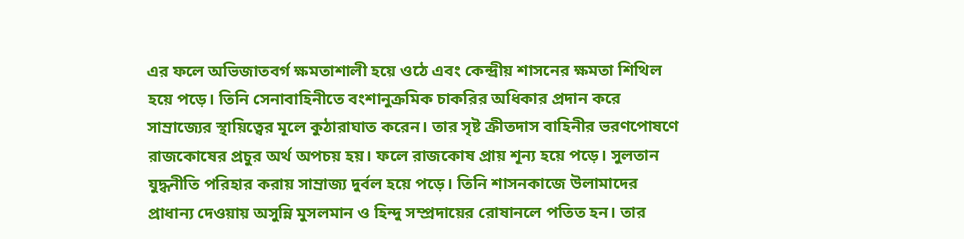এর ফলে অভিজাতবর্গ ক্ষমতাশালী হয়ে ওঠে এবং কেন্দ্রীয় শাসনের ক্ষমতা শিথিল হয়ে পড়ে। তিনি সেনাবাহিনীতে বংশানুক্রমিক চাকরির অধিকার প্রদান করে সাম্রাজ্যের স্থায়িত্বের মূলে কুঠারাঘাত করেন। তার সৃষ্ট ক্রীতদাস বাহিনীর ভরণপোষণে রাজকোষের প্রচুর অর্থ অপচয় হয়। ফলে রাজকোষ প্রায় শূন্য হয়ে পড়ে। সুলতান যুদ্ধনীতি পরিহার করায় সাম্রাজ্য দুর্বল হয়ে পড়ে। তিনি শাসনকাজে উলামাদের প্রাধান্য দেওয়ায় অসুন্নি মুসলমান ও হিন্দু সম্প্রদায়ের রোষানলে পতিত হন। তার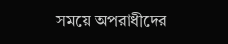সময়ে অপরাধীদের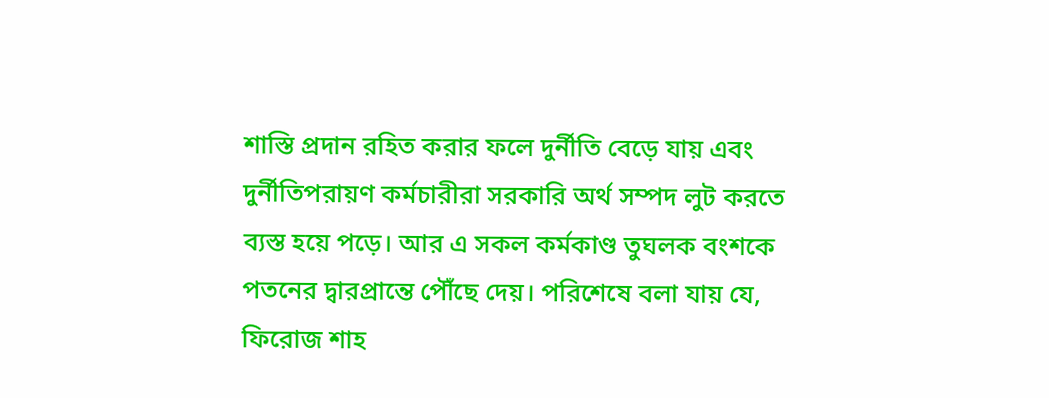শাস্তি প্রদান রহিত করার ফলে দুর্নীতি বেড়ে যায় এবং দুর্নীতিপরায়ণ কর্মচারীরা সরকারি অর্থ সম্পদ লুট করতে ব্যস্ত হয়ে পড়ে। আর এ সকল কর্মকাণ্ড তুঘলক বংশকে পতনের দ্বারপ্রান্তে পৌঁছে দেয়। পরিশেষে বলা যায় যে, ফিরোজ শাহ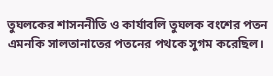তুঘলকের শাসননীতি ও কার্যাবলি তুঘলক বংশের পতন এমনকি সালতানাতের পতনের পথকে সুগম করেছিল।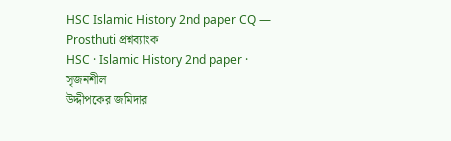HSC Islamic History 2nd paper CQ — Prosthuti প্রশ্নব্যাংক
HSC · Islamic History 2nd paper · সৃজনশীল
উদ্দীপকের জমিদার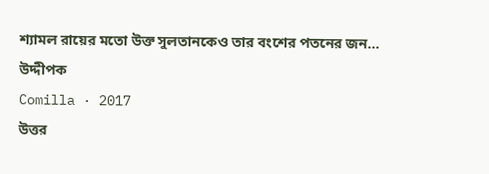শ্যামল রায়ের মতো উক্ত সুলতানকেও তার বংশের পতনের জন…
উদ্দীপক
Comilla · 2017
উত্তর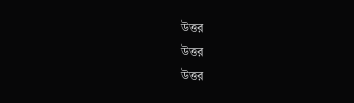উত্তর
উত্তর
উত্তর